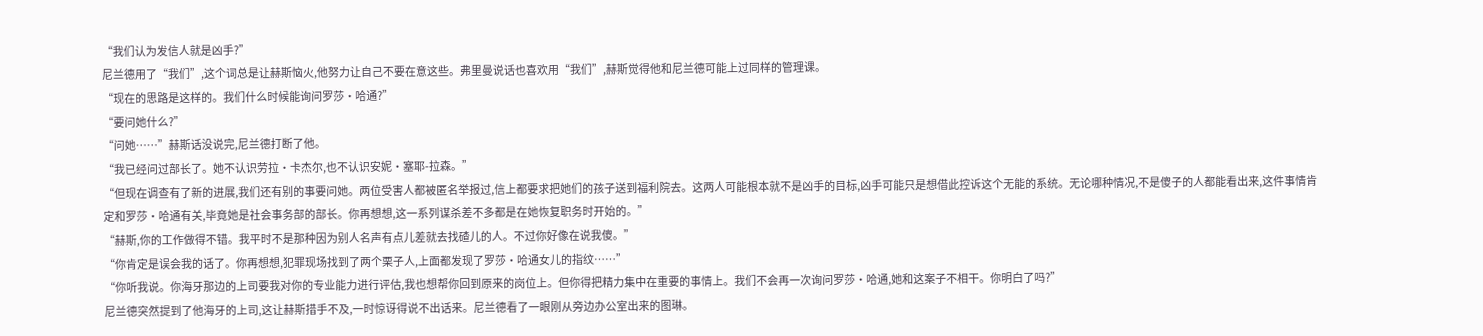“我们认为发信人就是凶手?”
尼兰德用了“我们”,这个词总是让赫斯恼火,他努力让自己不要在意这些。弗里曼说话也喜欢用“我们”,赫斯觉得他和尼兰德可能上过同样的管理课。
“现在的思路是这样的。我们什么时候能询问罗莎·哈通?”
“要问她什么?”
“问她……”赫斯话没说完,尼兰德打断了他。
“我已经问过部长了。她不认识劳拉·卡杰尔,也不认识安妮·塞耶-拉森。”
“但现在调查有了新的进展,我们还有别的事要问她。两位受害人都被匿名举报过,信上都要求把她们的孩子送到福利院去。这两人可能根本就不是凶手的目标,凶手可能只是想借此控诉这个无能的系统。无论哪种情况,不是傻子的人都能看出来,这件事情肯定和罗莎·哈通有关,毕竟她是社会事务部的部长。你再想想,这一系列谋杀差不多都是在她恢复职务时开始的。”
“赫斯,你的工作做得不错。我平时不是那种因为别人名声有点儿差就去找碴儿的人。不过你好像在说我傻。”
“你肯定是误会我的话了。你再想想,犯罪现场找到了两个栗子人,上面都发现了罗莎·哈通女儿的指纹……”
“你听我说。你海牙那边的上司要我对你的专业能力进行评估,我也想帮你回到原来的岗位上。但你得把精力集中在重要的事情上。我们不会再一次询问罗莎·哈通,她和这案子不相干。你明白了吗?”
尼兰德突然提到了他海牙的上司,这让赫斯措手不及,一时惊讶得说不出话来。尼兰德看了一眼刚从旁边办公室出来的图琳。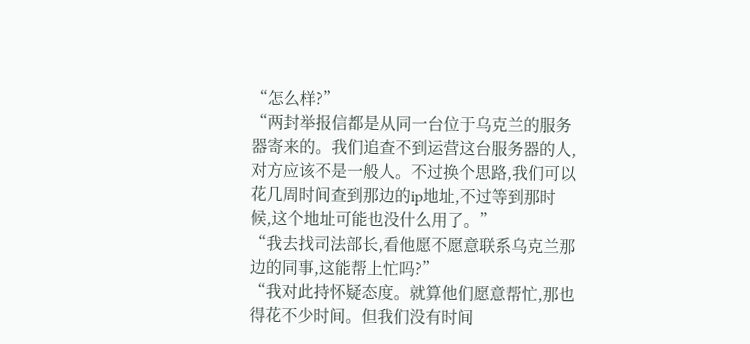“怎么样?”
“两封举报信都是从同一台位于乌克兰的服务器寄来的。我们追查不到运营这台服务器的人,对方应该不是一般人。不过换个思路,我们可以花几周时间查到那边的ip地址,不过等到那时候,这个地址可能也没什么用了。”
“我去找司法部长,看他愿不愿意联系乌克兰那边的同事,这能帮上忙吗?”
“我对此持怀疑态度。就算他们愿意帮忙,那也得花不少时间。但我们没有时间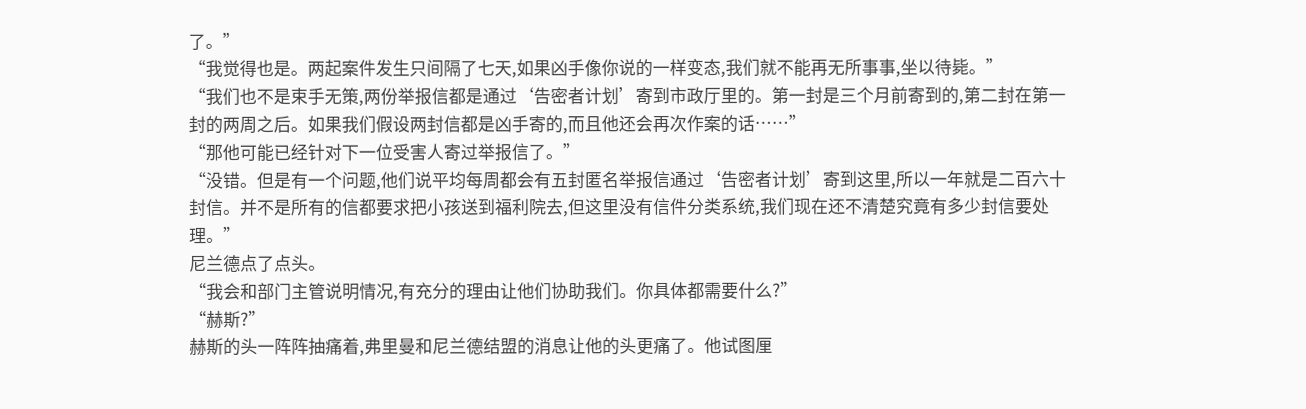了。”
“我觉得也是。两起案件发生只间隔了七天,如果凶手像你说的一样变态,我们就不能再无所事事,坐以待毙。”
“我们也不是束手无策,两份举报信都是通过‘告密者计划’寄到市政厅里的。第一封是三个月前寄到的,第二封在第一封的两周之后。如果我们假设两封信都是凶手寄的,而且他还会再次作案的话……”
“那他可能已经针对下一位受害人寄过举报信了。”
“没错。但是有一个问题,他们说平均每周都会有五封匿名举报信通过‘告密者计划’寄到这里,所以一年就是二百六十封信。并不是所有的信都要求把小孩送到福利院去,但这里没有信件分类系统,我们现在还不清楚究竟有多少封信要处理。”
尼兰德点了点头。
“我会和部门主管说明情况,有充分的理由让他们协助我们。你具体都需要什么?”
“赫斯?”
赫斯的头一阵阵抽痛着,弗里曼和尼兰德结盟的消息让他的头更痛了。他试图厘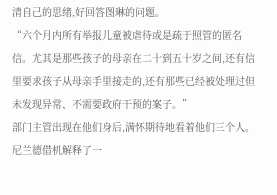清自己的思绪,好回答图琳的问题。
“六个月内所有举报儿童被虐待或是疏于照管的匿名信。尤其是那些孩子的母亲在二十到五十岁之间,还有信里要求孩子从母亲手里接走的,还有那些已经被处理过但未发现异常、不需要政府干预的案子。”
部门主管出现在他们身后,满怀期待地看着他们三个人。尼兰德借机解释了一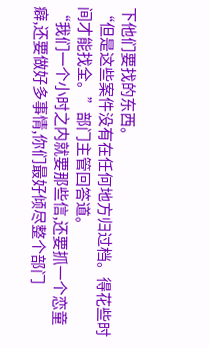下他们要找的东西。
“但是这些案件没有在任何地方归过档。得花些时间才能找全。”部门主管回答道。
“我们一个小时之内就要那些信,还要抓一个恋童癖,还要做好多事情,你们最好倾尽整个部门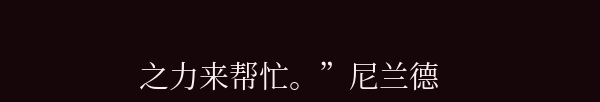之力来帮忙。”尼兰德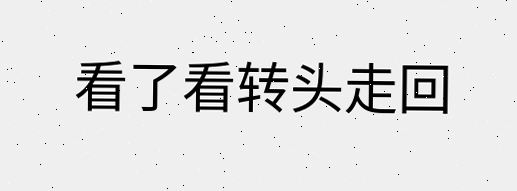看了看转头走回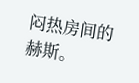闷热房间的赫斯。